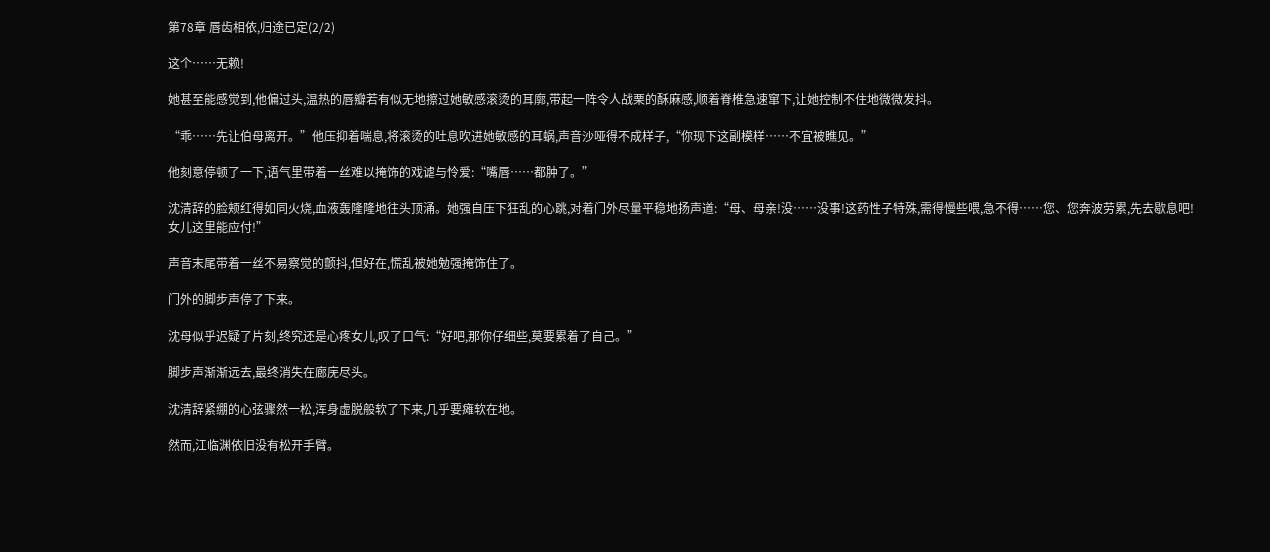第78章 唇齿相依,归途已定(2/2)

这个……无赖!

她甚至能感觉到,他偏过头,温热的唇瓣若有似无地擦过她敏感滚烫的耳廓,带起一阵令人战栗的酥麻感,顺着脊椎急速窜下,让她控制不住地微微发抖。

“乖……先让伯母离开。”他压抑着喘息,将滚烫的吐息吹进她敏感的耳蜗,声音沙哑得不成样子,“你现下这副模样……不宜被瞧见。”

他刻意停顿了一下,语气里带着一丝难以掩饰的戏谑与怜爱:“嘴唇……都肿了。”

沈清辞的脸颊红得如同火烧,血液轰隆隆地往头顶涌。她强自压下狂乱的心跳,对着门外尽量平稳地扬声道:“母、母亲!没……没事!这药性子特殊,需得慢些喂,急不得……您、您奔波劳累,先去歇息吧!女儿这里能应付!”

声音末尾带着一丝不易察觉的颤抖,但好在,慌乱被她勉强掩饰住了。

门外的脚步声停了下来。

沈母似乎迟疑了片刻,终究还是心疼女儿,叹了口气:“好吧,那你仔细些,莫要累着了自己。”

脚步声渐渐远去,最终消失在廊庑尽头。

沈清辞紧绷的心弦骤然一松,浑身虚脱般软了下来,几乎要瘫软在地。

然而,江临渊依旧没有松开手臂。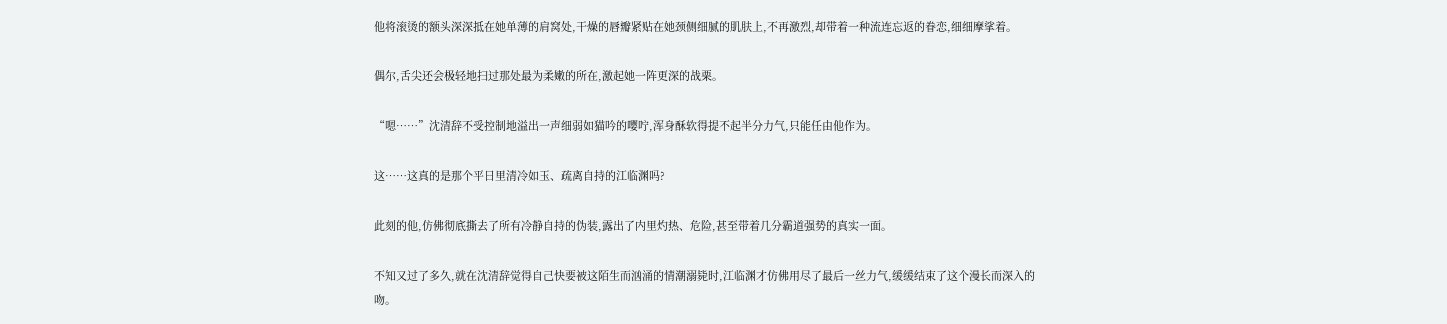他将滚烫的额头深深抵在她单薄的肩窝处,干燥的唇瓣紧贴在她颈侧细腻的肌肤上,不再激烈,却带着一种流连忘返的眷恋,细细摩挲着。

偶尔,舌尖还会极轻地扫过那处最为柔嫩的所在,激起她一阵更深的战栗。

“嗯……”沈清辞不受控制地溢出一声细弱如猫吟的嘤咛,浑身酥软得提不起半分力气,只能任由他作为。

这……这真的是那个平日里清冷如玉、疏离自持的江临渊吗?

此刻的他,仿佛彻底撕去了所有冷静自持的伪装,露出了内里灼热、危险,甚至带着几分霸道强势的真实一面。

不知又过了多久,就在沈清辞觉得自己快要被这陌生而汹涌的情潮溺毙时,江临渊才仿佛用尽了最后一丝力气,缓缓结束了这个漫长而深入的吻。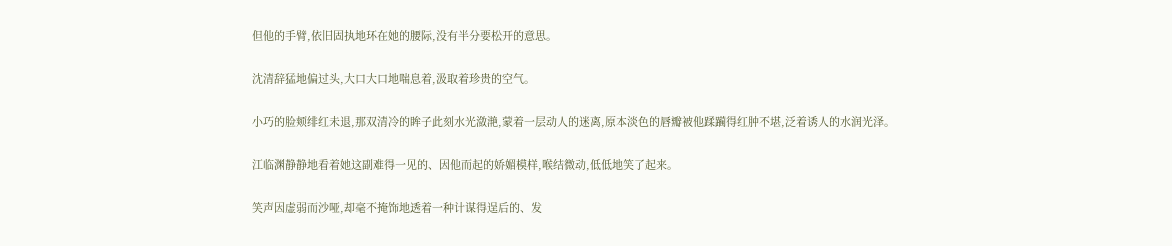但他的手臂,依旧固执地环在她的腰际,没有半分要松开的意思。

沈清辞猛地偏过头,大口大口地喘息着,汲取着珍贵的空气。

小巧的脸颊绯红未退,那双清冷的眸子此刻水光潋滟,蒙着一层动人的迷离,原本淡色的唇瓣被他蹂躏得红肿不堪,泛着诱人的水润光泽。

江临渊静静地看着她这副难得一见的、因他而起的娇媚模样,喉结微动,低低地笑了起来。

笑声因虚弱而沙哑,却毫不掩饰地透着一种计谋得逞后的、发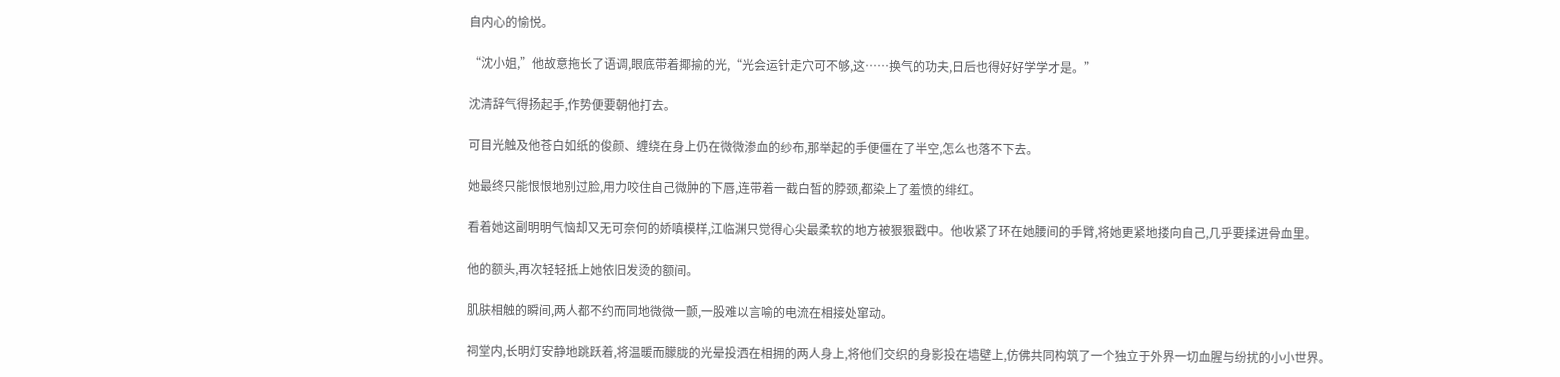自内心的愉悦。

“沈小姐,”他故意拖长了语调,眼底带着揶揄的光,“光会运针走穴可不够,这……换气的功夫,日后也得好好学学才是。”

沈清辞气得扬起手,作势便要朝他打去。

可目光触及他苍白如纸的俊颜、缠绕在身上仍在微微渗血的纱布,那举起的手便僵在了半空,怎么也落不下去。

她最终只能恨恨地别过脸,用力咬住自己微肿的下唇,连带着一截白皙的脖颈,都染上了羞愤的绯红。

看着她这副明明气恼却又无可奈何的娇嗔模样,江临渊只觉得心尖最柔软的地方被狠狠戳中。他收紧了环在她腰间的手臂,将她更紧地搂向自己,几乎要揉进骨血里。

他的额头,再次轻轻抵上她依旧发烫的额间。

肌肤相触的瞬间,两人都不约而同地微微一颤,一股难以言喻的电流在相接处窜动。

祠堂内,长明灯安静地跳跃着,将温暖而朦胧的光晕投洒在相拥的两人身上,将他们交织的身影投在墙壁上,仿佛共同构筑了一个独立于外界一切血腥与纷扰的小小世界。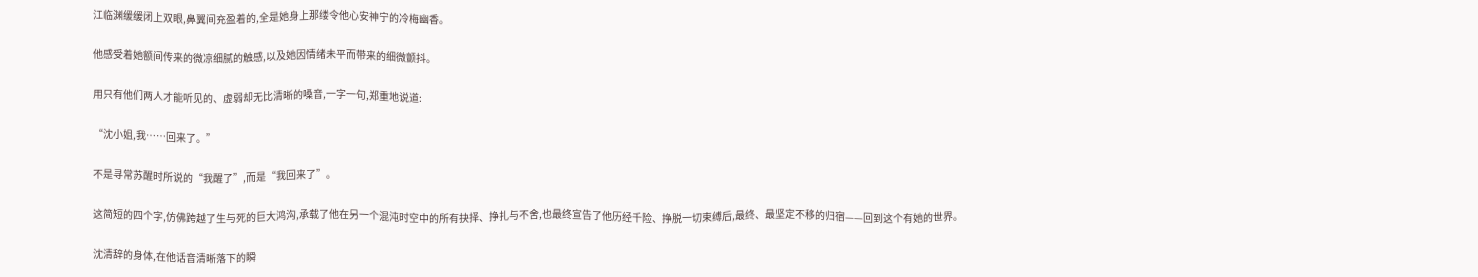江临渊缓缓闭上双眼,鼻翼间充盈着的,全是她身上那缕令他心安神宁的冷梅幽香。

他感受着她额间传来的微凉细腻的触感,以及她因情绪未平而带来的细微颤抖。

用只有他们两人才能听见的、虚弱却无比清晰的嗓音,一字一句,郑重地说道:

“沈小姐,我……回来了。”

不是寻常苏醒时所说的“我醒了”,而是“我回来了”。

这简短的四个字,仿佛跨越了生与死的巨大鸿沟,承载了他在另一个混沌时空中的所有抉择、挣扎与不舍,也最终宣告了他历经千险、挣脱一切束缚后,最终、最坚定不移的归宿——回到这个有她的世界。

沈清辞的身体,在他话音清晰落下的瞬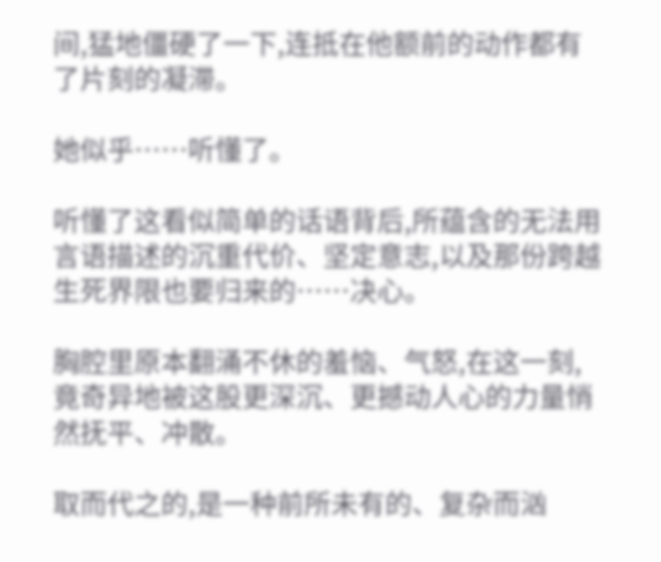间,猛地僵硬了一下,连抵在他额前的动作都有了片刻的凝滞。

她似乎……听懂了。

听懂了这看似简单的话语背后,所蕴含的无法用言语描述的沉重代价、坚定意志,以及那份跨越生死界限也要归来的……决心。

胸腔里原本翻涌不休的羞恼、气怒,在这一刻,竟奇异地被这股更深沉、更撼动人心的力量悄然抚平、冲散。

取而代之的,是一种前所未有的、复杂而汹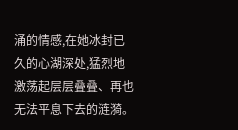涌的情感,在她冰封已久的心湖深处,猛烈地激荡起层层叠叠、再也无法平息下去的涟漪。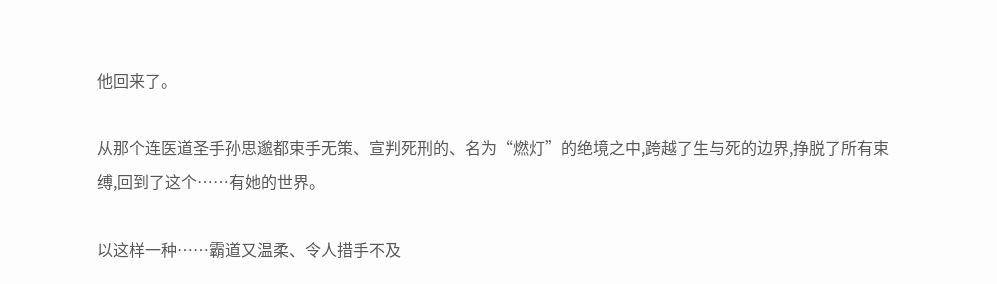他回来了。

从那个连医道圣手孙思邈都束手无策、宣判死刑的、名为“燃灯”的绝境之中,跨越了生与死的边界,挣脱了所有束缚,回到了这个……有她的世界。

以这样一种……霸道又温柔、令人措手不及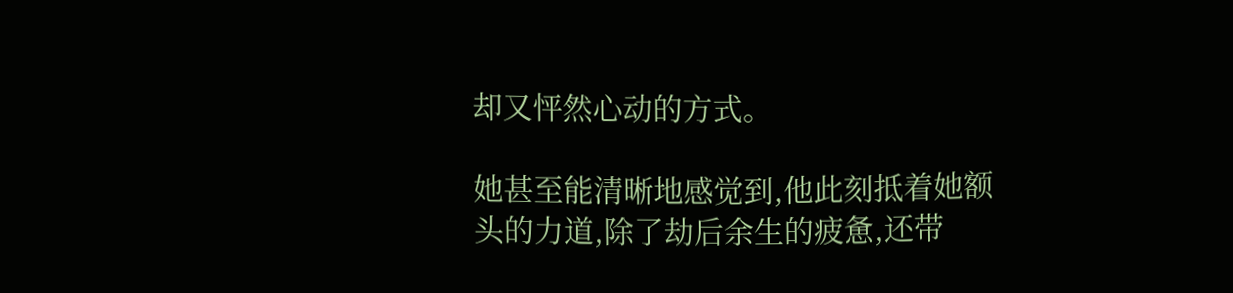却又怦然心动的方式。

她甚至能清晰地感觉到,他此刻抵着她额头的力道,除了劫后余生的疲惫,还带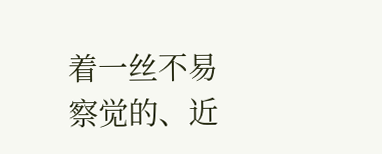着一丝不易察觉的、近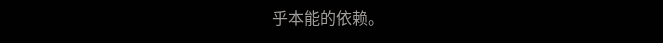乎本能的依赖。